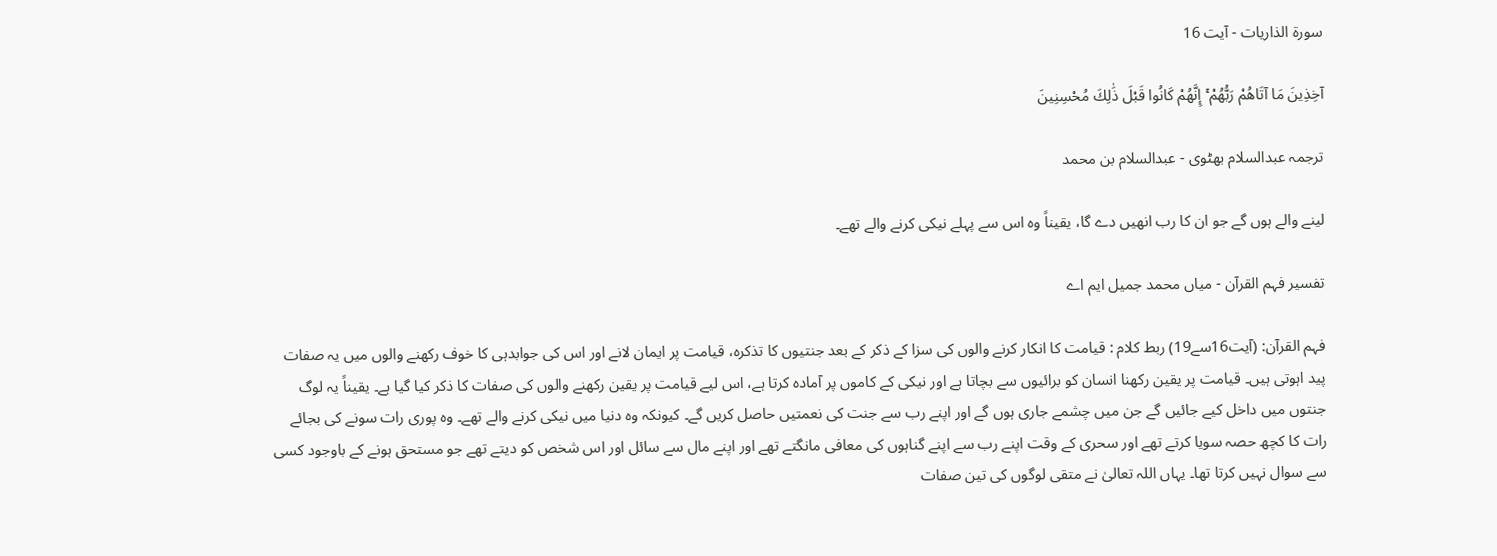سورة الذاريات - آیت 16

آخِذِينَ مَا آتَاهُمْ رَبُّهُمْ ۚ إِنَّهُمْ كَانُوا قَبْلَ ذَٰلِكَ مُحْسِنِينَ

ترجمہ عبدالسلام بھٹوی - عبدالسلام بن محمد

لینے والے ہوں گے جو ان کا رب انھیں دے گا، یقیناً وہ اس سے پہلے نیکی کرنے والے تھے۔

تفسیر فہم القرآن - میاں محمد جمیل ایم اے

فہم القرآن: (آیت16سے19) ربط کلام : قیامت کا انکار کرنے والوں کی سزا کے ذکر کے بعد جنتیوں کا تذکرہ، قیامت پر ایمان لانے اور اس کی جوابدہی کا خوف رکھنے والوں میں یہ صفات پید اہوتی ہیں۔ قیامت پر یقین رکھنا انسان کو برائیوں سے بچاتا ہے اور نیکی کے کاموں پر آمادہ کرتا ہے، اس لیے قیامت پر یقین رکھنے والوں کی صفات کا ذکر کیا گیا ہے۔ یقیناً یہ لوگ جنتوں میں داخل کیے جائیں گے جن میں چشمے جاری ہوں گے اور اپنے رب سے جنت کی نعمتیں حاصل کریں گے۔ کیونکہ وہ دنیا میں نیکی کرنے والے تھے۔ وہ پوری رات سونے کی بجائے رات کا کچھ حصہ سویا کرتے تھے اور سحری کے وقت اپنے رب سے اپنے گناہوں کی معافی مانگتے تھے اور اپنے مال سے سائل اور اس شخص کو دیتے تھے جو مستحق ہونے کے باوجود کسی سے سوال نہیں کرتا تھا۔ یہاں اللہ تعالیٰ نے متقی لوگوں کی تین صفات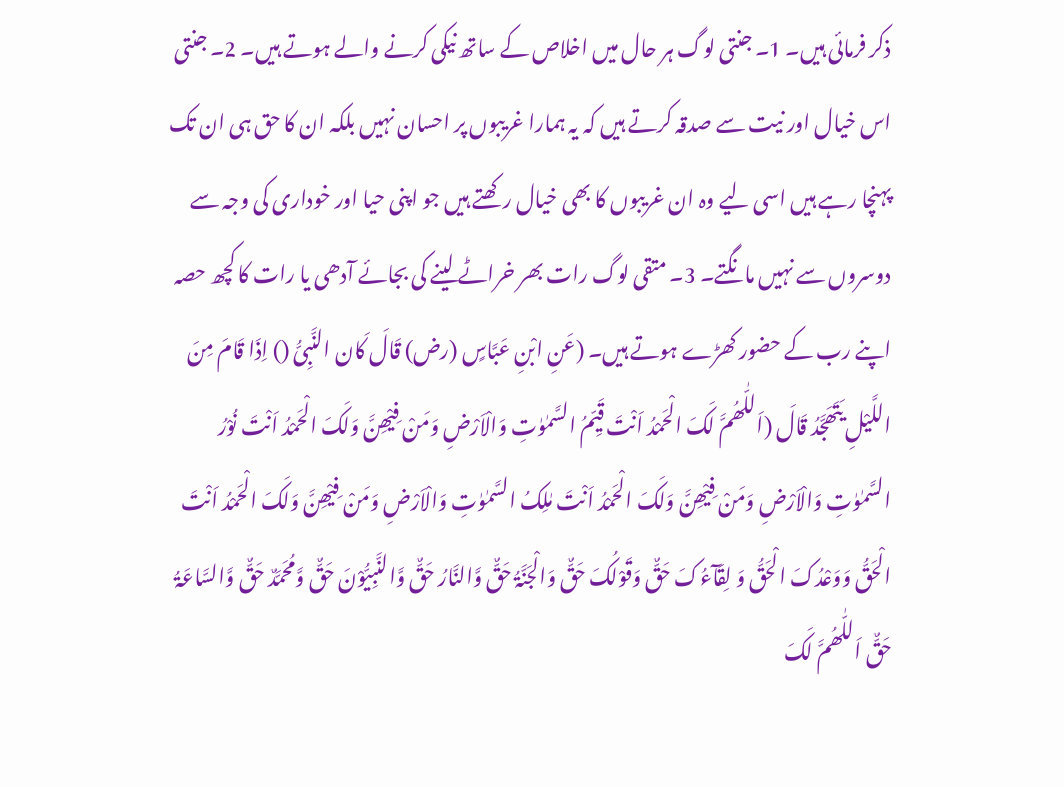ذکر فرمائی ہیں۔ 1۔ جنتی لوگ ہر حال میں اخلاص کے ساتھ نیکی کرنے والے ہوتے ہیں۔ 2۔ جنتی اس خیال اور نیت سے صدقہ کرتے ہیں کہ یہ ہمارا غریبوں پر احسان نہیں بلکہ ان کا حق ہی ان تک پہنچا رہے ہیں اسی لیے وہ ان غریبوں کا بھی خیال رکھتے ہیں جو اپنی حیا اور خوداری کی وجہ سے دوسروں سے نہیں مانگتے۔ 3۔ متقی لوگ رات بھر خراٹے لینے کی بجائے آدھی یا رات کا کچھ حصہ اپنے رب کے حضور کھڑے ہوتے ہیں۔ (عَنِ ابْنِ عَبَّاسٍ (رض) قَالَ کَان النَّبِیُّ () اِذَا قَامَ مِنَ اللَّیْلِ یَتَھَجَّدُ قَالَ (اَللّٰھُمَّ لَکَ الْحَمْدُ اَنْتَ قَیِّمُ السَّمٰوٰتِ وَالْاَرْضِ وَمَنْ فِیْھِنَّ وَلَکَ الْحَمْدُ اَنْتَ نُوْرُ السَّمٰوٰتِ وَالْاَرْضِ وَمَنْ فِیْھِنَّ وَلَکَ الْحَمْدُ اَنْتَ مٰلِکُ السَّمٰوٰتِ وَالْاَرْضِ وَمَنْ فِیْھِنَّ وَلَکَ الْحَمْدُ اَنْتَ الْحَقُّ وَوَعْدُکَ الْحَقُّ وَ لِقَآءُکَ حَقٌّ وَقَوْلُکَ حَقٌّ وَالْجَنَّۃُ حَقٌّ وَّالنَّارُ حَقٌّ وَّالنَّبِیُّوْنَ حَقٌّ وَّمُحَمَّدٌ حَقٌّ وَّالسَّاعَۃُ حَقٌّ اَللّٰھُمَّ لَکَ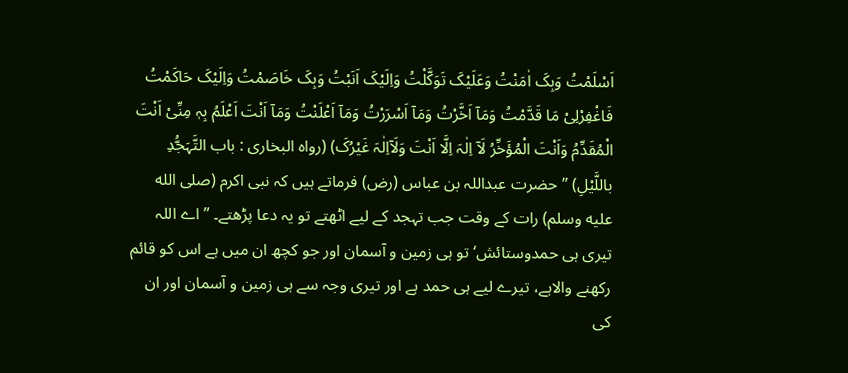اَسْلَمْتُ وَبِکَ اٰمَنْتُ وَعَلَیْکَ تَوَکَّلْتُ وَاِلَیْکَ اَنَبْتُ وَبِکَ خَاصَمْتُ وَاِلَیْکَ حَاکَمْتُ فَاغْفِرْلِیْ مَا قَدَّمْتُ وَمَآ اَخَّرْتُ وَمَآ اَسْرَرْتُ وَمَآ اَعْلَنْتُ وَمَآ اَنْتَ اَعْلَمُ بِہٖ مِنِّیْ اَنْتَ الْمُقَدِّمُ وَاَنْتَ الْمُؤَخِّرُ لَآ اِلٰہَ اِلَّا اَنْتَ وَلَآاِلٰہَ غَیْرُکَ) (رواہ البخاری : باب التَّہَجُّدِ باللَّیْلِ) ” حضرت عبداللہ بن عباس (رض) فرماتے ہیں کہ نبی اکرم (صلى الله عليه وسلم) رات کے وقت جب تہجد کے لیے اٹھتے تو یہ دعا پڑھتے۔ ” اے اللہ تیری ہی حمدوستائش‘ تو ہی زمین و آسمان اور جو کچھ ان میں ہے اس کو قائم رکھنے والاہے، تیرے لیے ہی حمد ہے اور تیری وجہ سے ہی زمین و آسمان اور ان کی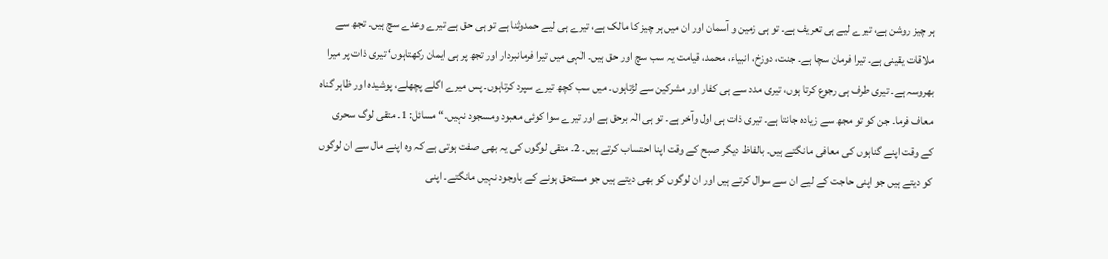ہر چیز روشن ہے، تیرے لیے ہی تعریف ہے۔ تو ہی زمین و آسمان اور ان میں ہر چیز کا مالک ہے، تیرے ہی لیے حمدوثنا ہے تو ہی حق ہے تیرے وعدے سچ ہیں۔ تجھ سے ملاقات یقینی ہے۔ تیرا فرمان سچا ہے۔ جنت، دوزخ، انبیاء، محمد، قیامت یہ سب سچ اور حق ہیں۔ الٰہی میں تیرا فرمانبردار اور تجھ پر ہی ایمان رکھتاہوں‘ تیری ذات پر میرا بھروسہ ہے۔ تیری طرف ہی رجوع کرتا ہوں، تیری مدد سے ہی کفار اور مشرکین سے لڑتاہوں۔ میں سب کچھ تیرے سپرد کرتاہوں۔ پس میرے اگلے پچھلے، پوشیدہ اور ظاہر گناہ معاف فرما۔ جن کو تو مجھ سے زیادہ جانتا ہے۔ تیری ذات ہی اول وآخر ہے۔ تو ہی الٰہ برحق ہے اور تیرے سوا کوئی معبود ومسجود نہیں۔“ مسائل: 1۔ متقی لوگ سحری کے وقت اپنے گناہوں کی معافی مانگتے ہیں۔ بالفاظ دیگر صبح کے وقت اپنا احتساب کرتے ہیں۔ 2۔ متقی لوگوں کی یہ بھی صفت ہوتی ہے کہ وہ اپنے مال سے ان لوگوں کو دیتے ہیں جو اپنی حاجت کے لیے ان سے سوال کرتے ہیں اور ان لوگوں کو بھی دیتے ہیں جو مستحق ہونے کے باوجود نہیں مانگتے۔ اپنی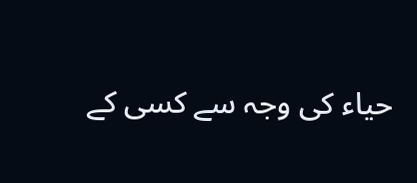حیاء کی وجہ سے کسی کے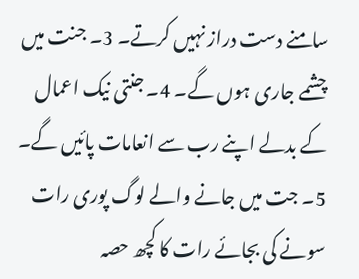سامنے دست دراز نہیں کرتے۔ 3۔ جنت میں چشمے جاری ہوں گے۔ 4۔ جنتی نیک اعمال کے بدلے اپنے رب سے انعامات پائیں گے۔ 5۔ جت میں جانے والے لوگ پوری رات سونے کی بجائے رات کا کچھ حصہ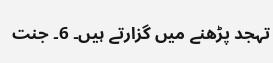تہجد پڑھنے میں گزارتے ہیں۔ 6۔ جنت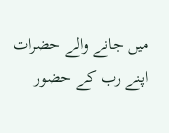میں جانے والے حضرات اپنے رب کے حضور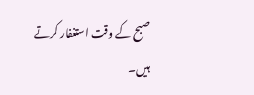صبح کے وقت استغفار کرتے ہیں۔